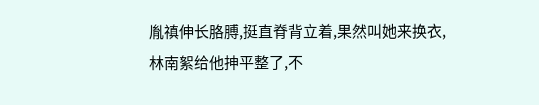胤禛伸长胳膊,挺直脊背立着,果然叫她来换衣,林南絮给他抻平整了,不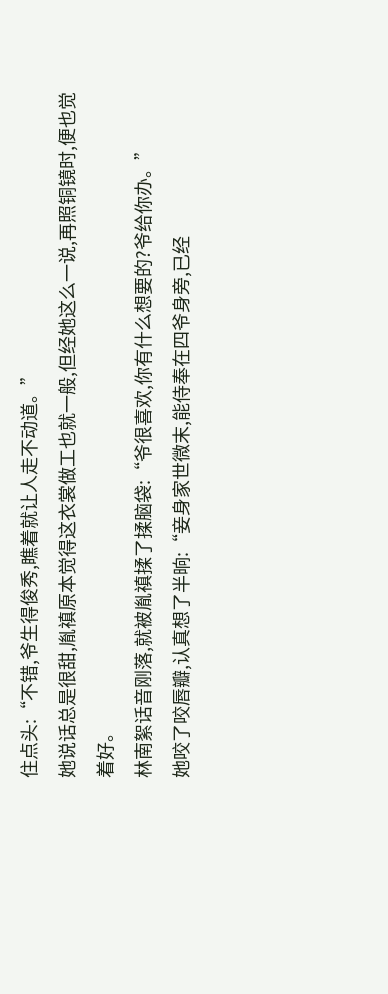住点头:“不错,爷生得俊秀,瞧着就让人走不动道。”
她说话总是很甜,胤禛原本觉得这衣裳做工也就一般,但经她这么一说,再照铜镜时,便也觉着好。
林南絮话音刚落,就被胤禛揉了揉脑袋:“爷很喜欢,你有什么想要的?爷给你办。”
她咬了咬唇瓣,认真想了半晌:“妾身家世微末,能侍奉在四爷身旁,已经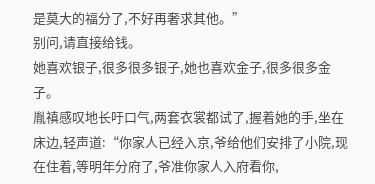是莫大的福分了,不好再奢求其他。”
别问,请直接给钱。
她喜欢银子,很多很多银子,她也喜欢金子,很多很多金子。
胤禛感叹地长吁口气,两套衣裳都试了,握着她的手,坐在床边,轻声道:“你家人已经入京,爷给他们安排了小院,现在住着,等明年分府了,爷准你家人入府看你,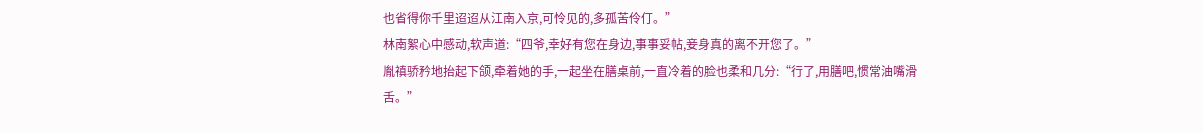也省得你千里迢迢从江南入京,可怜见的,多孤苦伶仃。”
林南絮心中感动,软声道:“四爷,幸好有您在身边,事事妥帖,妾身真的离不开您了。”
胤禛骄矜地抬起下颌,牵着她的手,一起坐在膳桌前,一直冷着的脸也柔和几分:“行了,用膳吧,惯常油嘴滑舌。”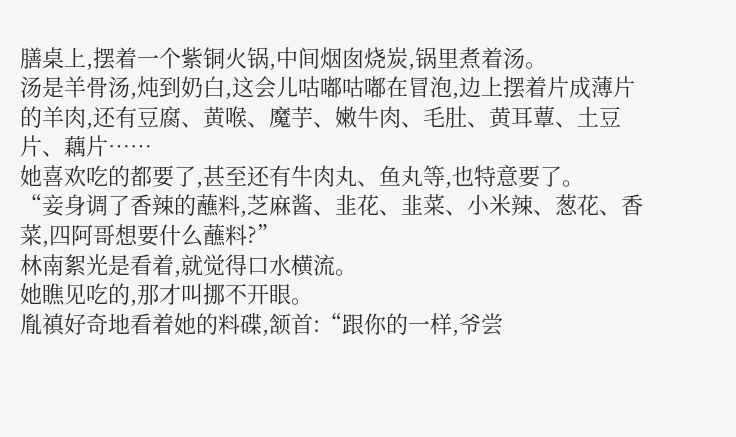膳桌上,摆着一个紫铜火锅,中间烟囱烧炭,锅里煮着汤。
汤是羊骨汤,炖到奶白,这会儿咕嘟咕嘟在冒泡,边上摆着片成薄片的羊肉,还有豆腐、黄喉、魔芋、嫩牛肉、毛肚、黄耳蕈、土豆片、藕片……
她喜欢吃的都要了,甚至还有牛肉丸、鱼丸等,也特意要了。
“妾身调了香辣的蘸料,芝麻酱、韭花、韭菜、小米辣、葱花、香菜,四阿哥想要什么蘸料?”
林南絮光是看着,就觉得口水横流。
她瞧见吃的,那才叫挪不开眼。
胤禛好奇地看着她的料碟,颔首:“跟你的一样,爷尝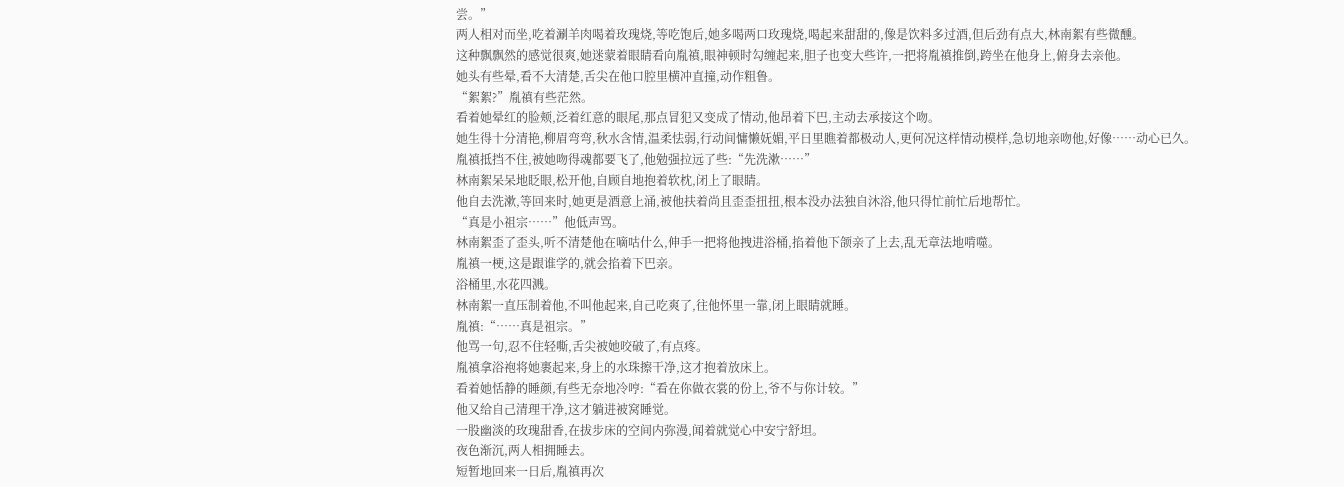尝。”
两人相对而坐,吃着涮羊肉喝着玫瑰烧,等吃饱后,她多喝两口玫瑰烧,喝起来甜甜的,像是饮料多过酒,但后劲有点大,林南絮有些微醺。
这种飘飘然的感觉很爽,她迷蒙着眼睛看向胤禛,眼神顿时勾缠起来,胆子也变大些许,一把将胤禛推倒,跨坐在他身上,俯身去亲他。
她头有些晕,看不大清楚,舌尖在他口腔里横冲直撞,动作粗鲁。
“絮絮?”胤禛有些茫然。
看着她晕红的脸颊,泛着红意的眼尾,那点冒犯又变成了情动,他昂着下巴,主动去承接这个吻。
她生得十分清艳,柳眉弯弯,秋水含情,温柔怯弱,行动间慵懒妩媚,平日里瞧着都极动人,更何况这样情动模样,急切地亲吻他,好像……动心已久。
胤禛抵挡不住,被她吻得魂都要飞了,他勉强拉远了些:“先洗漱……”
林南絮呆呆地眨眼,松开他,自顾自地抱着软枕,闭上了眼睛。
他自去洗漱,等回来时,她更是酒意上涌,被他扶着尚且歪歪扭扭,根本没办法独自沐浴,他只得忙前忙后地帮忙。
“真是小祖宗……”他低声骂。
林南絮歪了歪头,听不清楚他在嘀咕什么,伸手一把将他拽进浴桶,掐着他下颌亲了上去,乱无章法地啃噬。
胤禛一梗,这是跟谁学的,就会掐着下巴亲。
浴桶里,水花四溅。
林南絮一直压制着他,不叫他起来,自己吃爽了,往他怀里一靠,闭上眼睛就睡。
胤禛:“……真是祖宗。”
他骂一句,忍不住轻嘶,舌尖被她咬破了,有点疼。
胤禛拿浴袍将她裹起来,身上的水珠擦干净,这才抱着放床上。
看着她恬静的睡颜,有些无奈地冷哼:“看在你做衣裳的份上,爷不与你计较。”
他又给自己清理干净,这才躺进被窝睡觉。
一股幽淡的玫瑰甜香,在拔步床的空间内弥漫,闻着就觉心中安宁舒坦。
夜色渐沉,两人相拥睡去。
短暂地回来一日后,胤禛再次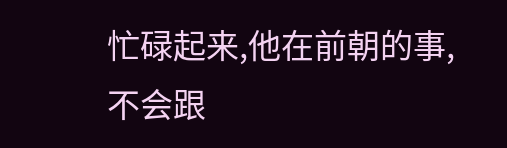忙碌起来,他在前朝的事,不会跟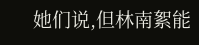她们说,但林南絮能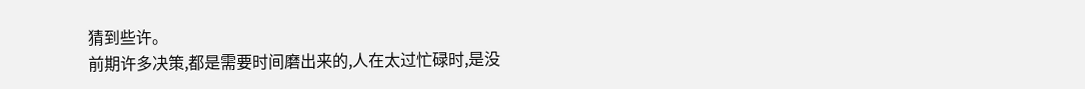猜到些许。
前期许多决策,都是需要时间磨出来的,人在太过忙碌时,是没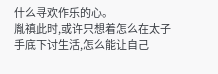什么寻欢作乐的心。
胤禛此时,或许只想着怎么在太子手底下讨生活,怎么能让自己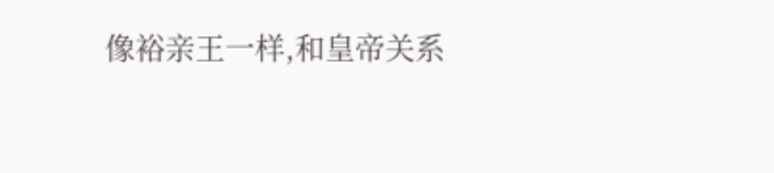像裕亲王一样,和皇帝关系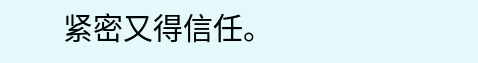紧密又得信任。